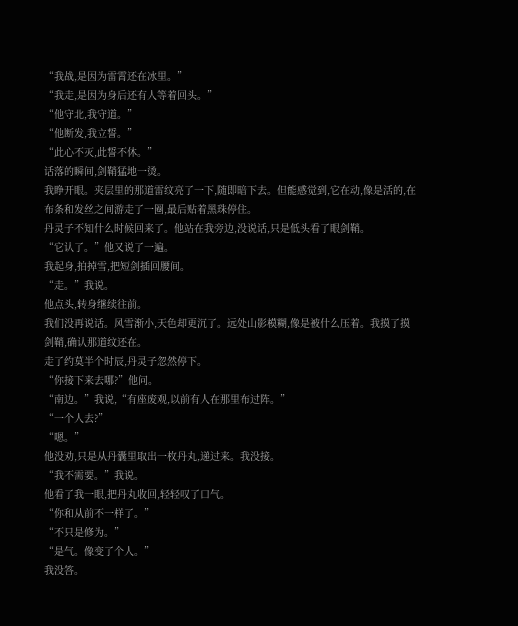“我战,是因为雷霄还在冰里。”
“我走,是因为身后还有人等着回头。”
“他守北,我守道。”
“他断发,我立誓。”
“此心不灭,此誓不休。”
话落的瞬间,剑鞘猛地一烫。
我睁开眼。夹层里的那道雷纹亮了一下,随即暗下去。但能感觉到,它在动,像是活的,在布条和发丝之间游走了一圈,最后贴着黑珠停住。
丹灵子不知什么时候回来了。他站在我旁边,没说话,只是低头看了眼剑鞘。
“它认了。”他又说了一遍。
我起身,拍掉雪,把短剑插回腰间。
“走。”我说。
他点头,转身继续往前。
我们没再说话。风雪渐小,天色却更沉了。远处山影模糊,像是被什么压着。我摸了摸剑鞘,确认那道纹还在。
走了约莫半个时辰,丹灵子忽然停下。
“你接下来去哪?”他问。
“南边。”我说,“有座废观,以前有人在那里布过阵。”
“一个人去?”
“嗯。”
他没劝,只是从丹囊里取出一枚丹丸,递过来。我没接。
“我不需要。”我说。
他看了我一眼,把丹丸收回,轻轻叹了口气。
“你和从前不一样了。”
“不只是修为。”
“是气。像变了个人。”
我没答。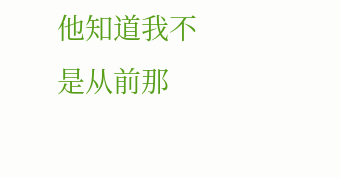他知道我不是从前那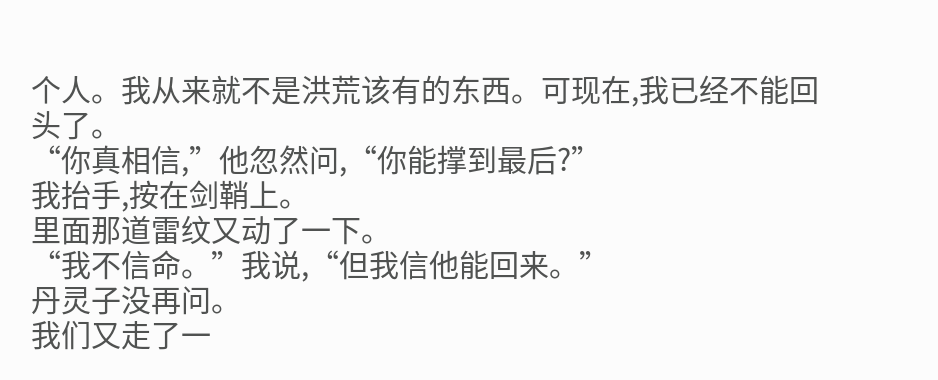个人。我从来就不是洪荒该有的东西。可现在,我已经不能回头了。
“你真相信,”他忽然问,“你能撑到最后?”
我抬手,按在剑鞘上。
里面那道雷纹又动了一下。
“我不信命。”我说,“但我信他能回来。”
丹灵子没再问。
我们又走了一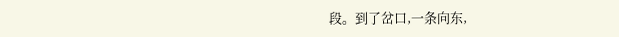段。到了岔口,一条向东,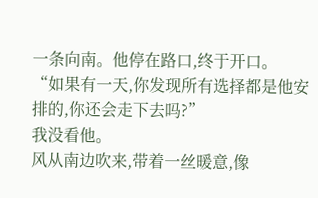一条向南。他停在路口,终于开口。
“如果有一天,你发现所有选择都是他安排的,你还会走下去吗?”
我没看他。
风从南边吹来,带着一丝暖意,像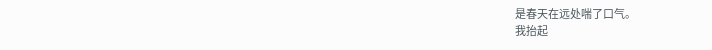是春天在远处喘了口气。
我抬起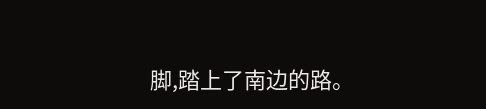脚,踏上了南边的路。